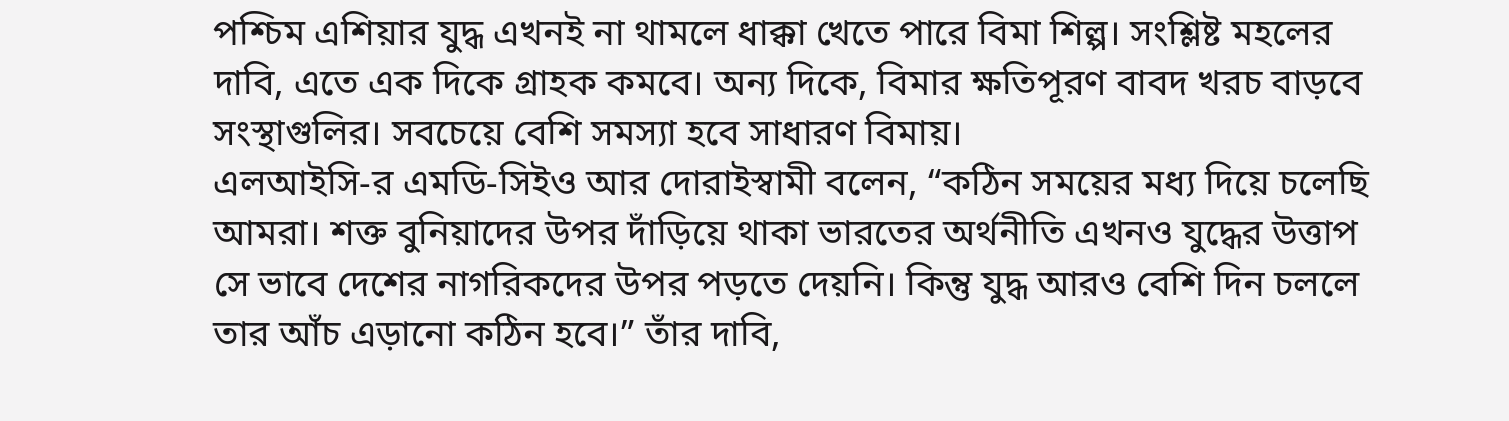পশ্চিম এশিয়ার যুদ্ধ এখনই না থামলে ধাক্কা খেতে পারে বিমা শিল্প। সংশ্লিষ্ট মহলের দাবি, এতে এক দিকে গ্রাহক কমবে। অন্য দিকে, বিমার ক্ষতিপূরণ বাবদ খরচ বাড়বে সংস্থাগুলির। সবচেয়ে বেশি সমস্যা হবে সাধারণ বিমায়।
এলআইসি-র এমডি-সিইও আর দোরাইস্বামী বলেন, “কঠিন সময়ের মধ্য দিয়ে চলেছি আমরা। শক্ত বুনিয়াদের উপর দাঁড়িয়ে থাকা ভারতের অর্থনীতি এখনও যুদ্ধের উত্তাপ সে ভাবে দেশের নাগরিকদের উপর পড়তে দেয়নি। কিন্তু যুদ্ধ আরও বেশি দিন চললে তার আঁচ এড়ানো কঠিন হবে।” তাঁর দাবি,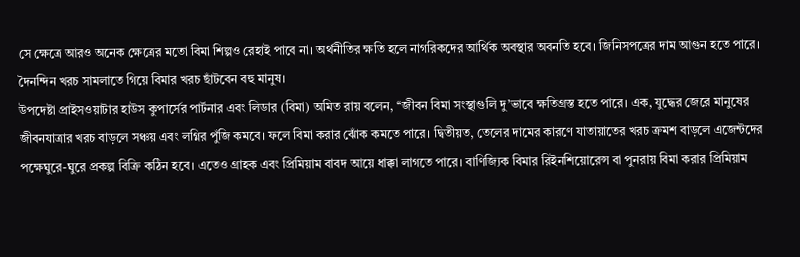সে ক্ষেত্রে আরও অনেক ক্ষেত্রের মতো বিমা শিল্পও রেহাই পাবে না। অর্থনীতির ক্ষতি হলে নাগরিকদের আর্থিক অবস্থার অবনতি হবে। জিনিসপত্রের দাম আগুন হতে পারে। দৈনন্দিন খরচ সামলাতে গিয়ে বিমার খরচ ছাঁটবেন বহু মানুষ।
উপদেষ্টা প্রাইসওয়াটার হাউস কুপার্সের পার্টনার এবং লিডার (বিমা) অমিত রায় বলেন, ‘‘জীবন বিমা সংস্থাগুলি দু’ভাবে ক্ষতিগ্রস্ত হতে পারে। এক, যুদ্ধের জেরে মানুষের জীবনযাত্রার খরচ বাড়লে সঞ্চয় এবং লগ্নির পুঁজি কমবে। ফলে বিমা করার ঝোঁক কমতে পারে। দ্বিতীয়ত, তেলের দামের কারণে যাতায়াতের খরচ ক্রমশ বাড়লে এজেন্টদের পক্ষেঘুরে-ঘুরে প্রকল্প বিক্রি কঠিন হবে। এতেও গ্রাহক এবং প্রিমিয়াম বাবদ আয়ে ধাক্কা লাগতে পারে। বাণিজ্যিক বিমার রিইনশিয়োরেন্স বা পুনরায় বিমা করার প্রিমিয়াম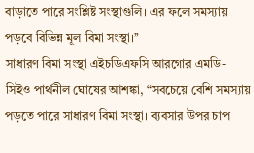বাড়াতে পারে সংশ্লিষ্ট সংস্থাগুলি। এর ফলে সমস্যায় পড়বে বিভিন্ন মূল বিমা সংস্থা।’’
সাধারণ বিমা সংস্থা এইচডিএফসি আরগোর এমডি-সিইও পার্থনীল ঘোষের আশঙ্কা, “সবচেয়ে বেশি সমস্যায় পড়তে পারে সাধারণ বিমা সংস্থা। ব্যবসার উপর চাপ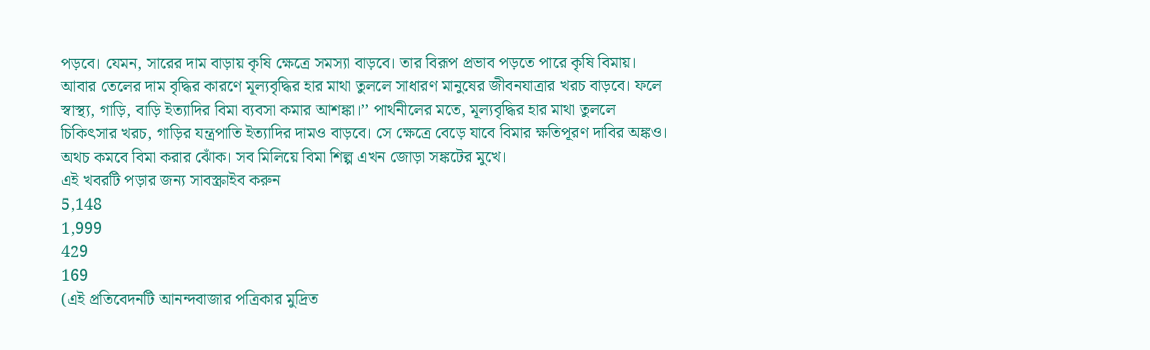পড়বে। যেমন, সারের দাম বাড়ায় কৃষি ক্ষেত্রে সমস্যা বাড়বে। তার বিরূপ প্রভাব পড়তে পারে কৃষি বিমায়। আবার তেলের দাম বৃদ্ধির কারণে মূল্যবৃদ্ধির হার মাথা তুললে সাধারণ মানুষের জীবনযাত্রার খরচ বাড়বে। ফলে স্বাস্থ্য, গাড়ি, বাড়ি ইত্যাদির বিমা ব্যবসা কমার আশঙ্কা।’’ পার্থনীলের মতে, মূল্যবৃদ্ধির হার মাথা তুললে চিকিৎসার খরচ, গাড়ির যন্ত্রপাতি ইত্যাদির দামও বাড়বে। সে ক্ষেত্রে বেড়ে যাবে বিমার ক্ষতিপূরণ দাবির অঙ্কও। অথচ কমবে বিমা করার ঝোঁক। সব মিলিয়ে বিমা শিল্প এখন জোড়া সঙ্কটের মুখে।
এই খবরটি পড়ার জন্য সাবস্ক্রাইব করুন
5,148
1,999
429
169
(এই প্রতিবেদনটি আনন্দবাজার পত্রিকার মুদ্রিত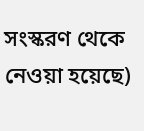সংস্করণ থেকে নেওয়া হয়েছে)